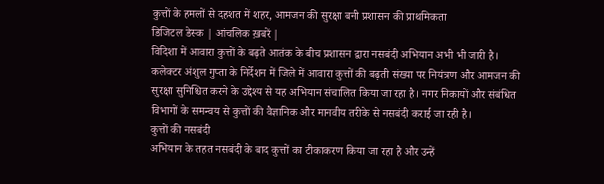कुत्तों के हमलों से दहशत में शहर, आमजन की सुरक्षा बनी प्रशासन की प्राथमिकता
डिजिटल डेस्क | आंचलिक ख़बरें |
विदिशा में आवारा कुत्तों के बढ़ते आतंक के बीच प्रशासन द्वारा नसबंदी अभियान अभी भी जारी है। कलेक्टर अंशुल गुप्ता के निर्देशन में जिले में आवारा कुत्तों की बढ़ती संख्या पर नियंत्रण और आमजन की सुरक्षा सुनिश्चित करने के उद्देश्य से यह अभियान संचालित किया जा रहा है। नगर निकायों और संबंधित विभागों के समन्वय से कुत्तों की वैज्ञानिक और मानवीय तरीके से नसबंदी कराई जा रही है।
कुत्तों की नसबंदी
अभियान के तहत नसबंदी के बाद कुत्तों का टीकाकरण किया जा रहा है और उन्हें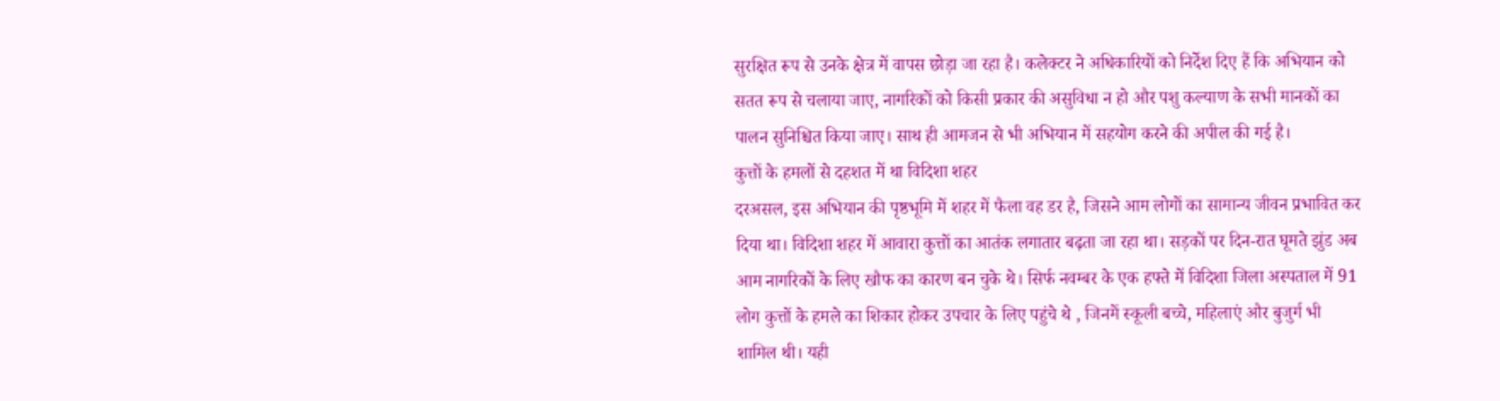सुरक्षित रूप से उनके क्षेत्र में वापस छोड़ा जा रहा है। कलेक्टर ने अधिकारियों को निर्देश दिए हैं कि अभियान को सतत रूप से चलाया जाए, नागरिकों को किसी प्रकार की असुविधा न हो और पशु कल्याण के सभी मानकों का पालन सुनिश्चित किया जाए। साथ ही आमजन से भी अभियान में सहयोग करने की अपील की गई है।
कुत्तों के हमलों से दहशत में था विदिशा शहर
दरअसल, इस अभियान की पृष्ठभूमि में शहर में फैला वह डर है, जिसने आम लोगों का सामान्य जीवन प्रभावित कर दिया था। विदिशा शहर में आवारा कुत्तों का आतंक लगातार बढ़ता जा रहा था। सड़कों पर दिन-रात घूमते झुंड अब आम नागरिकों के लिए खौफ का कारण बन चुके थे। सिर्फ नवम्बर के एक हफ्ते में विदिशा जिला अस्पताल में 91 लोग कुत्तों के हमले का शिकार होकर उपचार के लिए पहुंचे थे , जिनमें स्कूली बच्चे, महिलाएं और बुजुर्ग भी शामिल थी। यही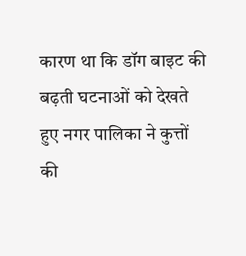कारण था कि डॉग बाइट की बढ़ती घटनाओं को देखते हुए नगर पालिका ने कुत्तों की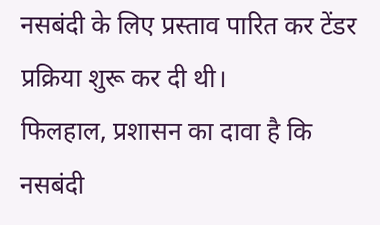नसबंदी के लिए प्रस्ताव पारित कर टेंडर प्रक्रिया शुरू कर दी थी।
फिलहाल, प्रशासन का दावा है कि नसबंदी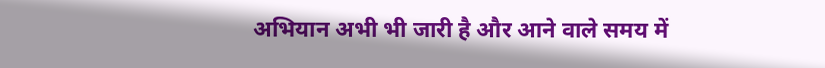अभियान अभी भी जारी है और आने वाले समय में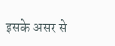इसके असर से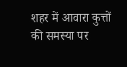शहर में आवारा कुत्तों की समस्या पर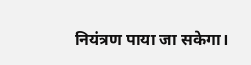नियंत्रण पाया जा सकेगा।